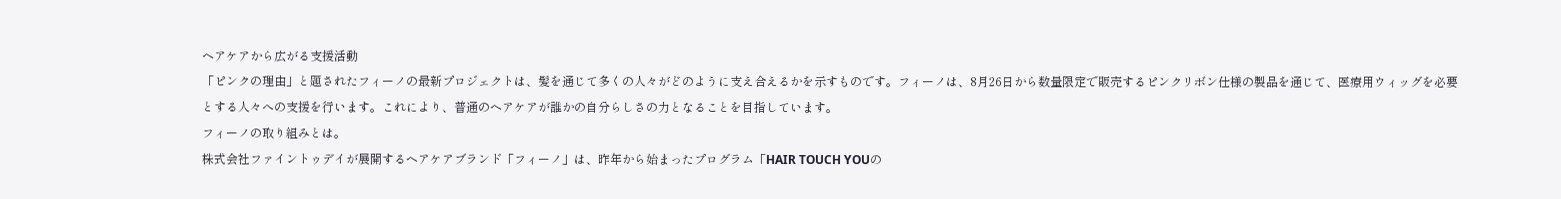ヘアケアから広がる支援活動
「ピンクの理由」と題されたフィーノの最新プロジェクトは、髪を通じて多くの人々がどのように支え合えるかを示すものです。フィーノは、8月26日から数量限定で販売するピンクリボン仕様の製品を通じて、医療用ウィッグを必要とする人々への支援を行います。これにより、普通のヘアケアが誰かの自分らしさの力となることを目指しています。
フィーノの取り組みとは。
株式会社ファイントゥデイが展開するヘアケアブランド「フィーノ」は、昨年から始まったプログラム「HAIR TOUCH YOUの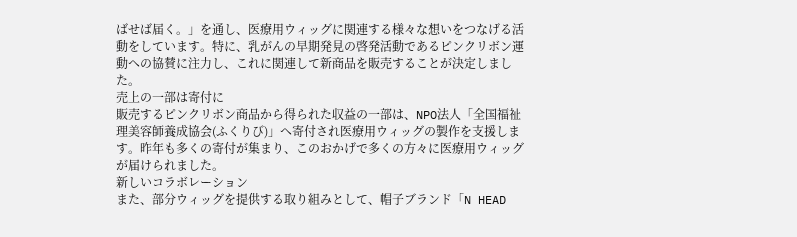ばせば届く。」を通し、医療用ウィッグに関連する様々な想いをつなげる活動をしています。特に、乳がんの早期発見の啓発活動であるピンクリボン運動への協賛に注力し、これに関連して新商品を販売することが決定しました。
売上の一部は寄付に
販売するピンクリボン商品から得られた収益の一部は、NPO法人「全国福祉理美容師養成協会(ふくりび)」へ寄付され医療用ウィッグの製作を支援します。昨年も多くの寄付が集まり、このおかげで多くの方々に医療用ウィッグが届けられました。
新しいコラボレーション
また、部分ウィッグを提供する取り組みとして、帽子ブランド「N HEAD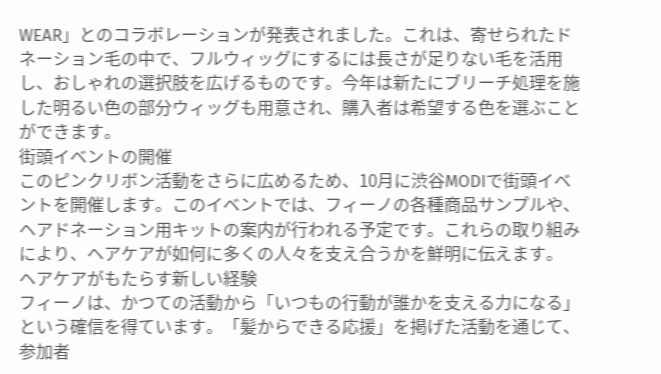WEAR」とのコラボレーションが発表されました。これは、寄せられたドネーション毛の中で、フルウィッグにするには長さが足りない毛を活用し、おしゃれの選択肢を広げるものです。今年は新たにブリーチ処理を施した明るい色の部分ウィッグも用意され、購入者は希望する色を選ぶことができます。
街頭イベントの開催
このピンクリボン活動をさらに広めるため、10月に渋谷MODIで街頭イベントを開催します。このイベントでは、フィーノの各種商品サンプルや、ヘアドネーション用キットの案内が行われる予定です。これらの取り組みにより、ヘアケアが如何に多くの人々を支え合うかを鮮明に伝えます。
ヘアケアがもたらす新しい経験
フィーノは、かつての活動から「いつもの行動が誰かを支える力になる」という確信を得ています。「髪からできる応援」を掲げた活動を通じて、参加者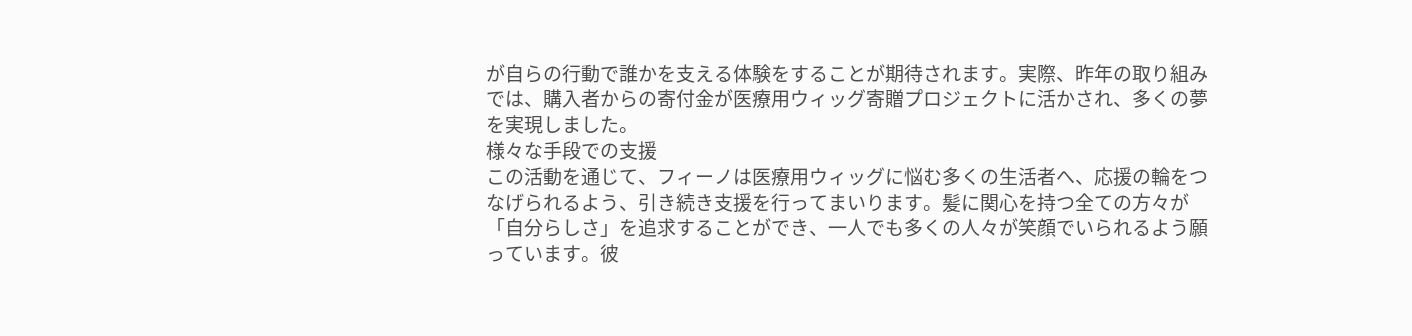が自らの行動で誰かを支える体験をすることが期待されます。実際、昨年の取り組みでは、購入者からの寄付金が医療用ウィッグ寄贈プロジェクトに活かされ、多くの夢を実現しました。
様々な手段での支援
この活動を通じて、フィーノは医療用ウィッグに悩む多くの生活者へ、応援の輪をつなげられるよう、引き続き支援を行ってまいります。髪に関心を持つ全ての方々が「自分らしさ」を追求することができ、一人でも多くの人々が笑顔でいられるよう願っています。彼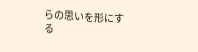らの思いを形にする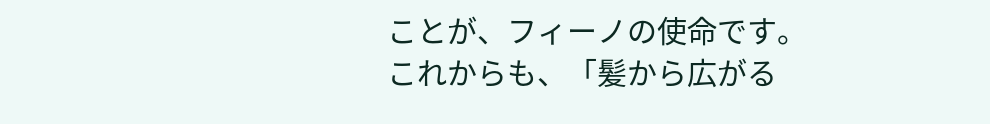ことが、フィーノの使命です。
これからも、「髪から広がる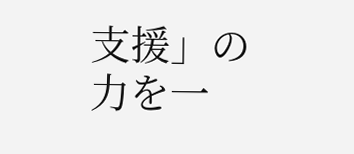支援」の力を一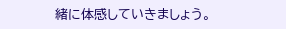緒に体感していきましょう。